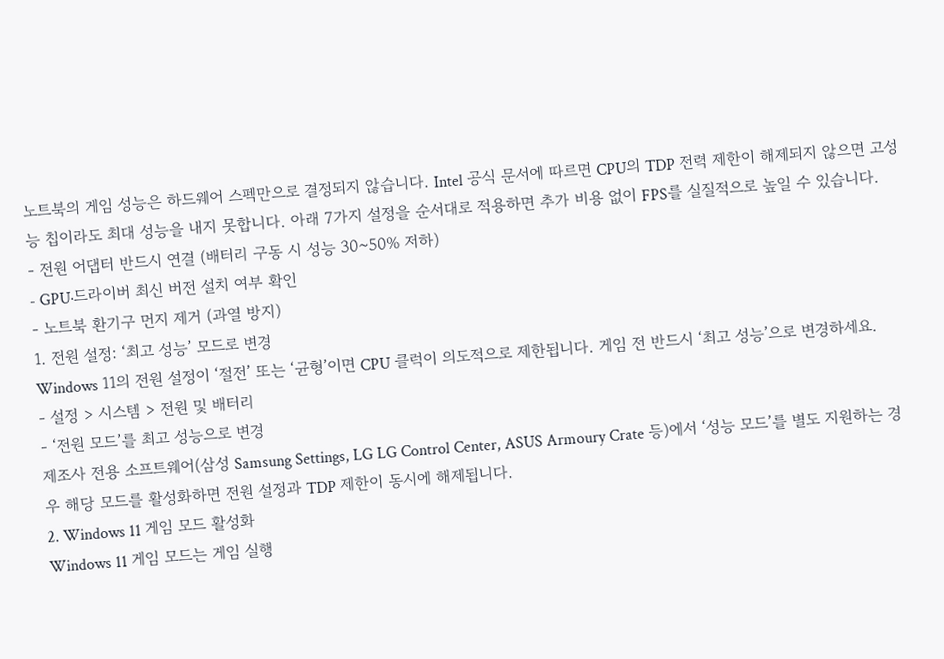노트북의 게임 성능은 하드웨어 스펙만으로 결정되지 않습니다. Intel 공식 문서에 따르면 CPU의 TDP 전력 제한이 해제되지 않으면 고성능 칩이라도 최대 성능을 내지 못합니다. 아래 7가지 설정을 순서대로 적용하면 추가 비용 없이 FPS를 실질적으로 높일 수 있습니다.
- 전원 어댑터 반드시 연결 (배터리 구동 시 성능 30~50% 저하)
- GPU·드라이버 최신 버전 설치 여부 확인
- 노트북 환기구 먼지 제거 (과열 방지)
1. 전원 설정: ‘최고 성능’ 모드로 변경
Windows 11의 전원 설정이 ‘절전’ 또는 ‘균형’이면 CPU 클럭이 의도적으로 제한됩니다. 게임 전 반드시 ‘최고 성능’으로 변경하세요.
- 설정 > 시스템 > 전원 및 배터리
- ‘전원 모드’를 최고 성능으로 변경
제조사 전용 소프트웨어(삼성 Samsung Settings, LG LG Control Center, ASUS Armoury Crate 등)에서 ‘성능 모드’를 별도 지원하는 경우 해당 모드를 활성화하면 전원 설정과 TDP 제한이 동시에 해제됩니다.
2. Windows 11 게임 모드 활성화
Windows 11 게임 모드는 게임 실행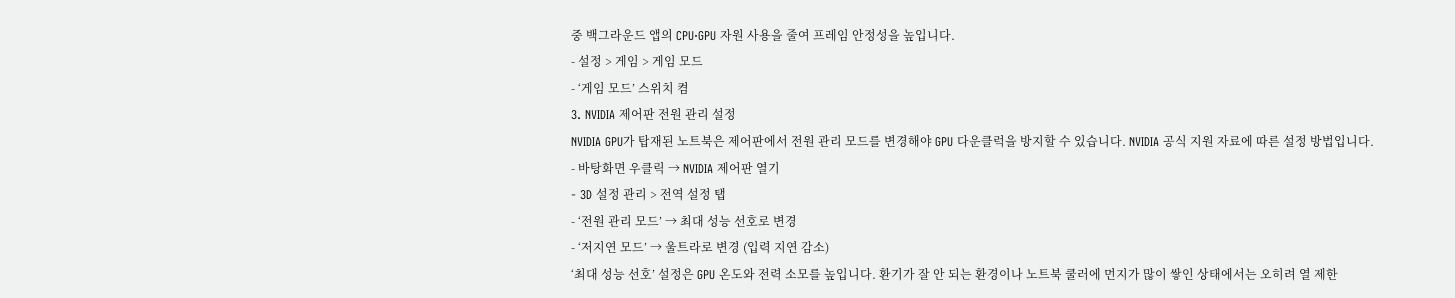중 백그라운드 앱의 CPU·GPU 자원 사용을 줄여 프레임 안정성을 높입니다.
- 설정 > 게임 > 게임 모드
- ‘게임 모드’ 스위치 켬
3. NVIDIA 제어판 전원 관리 설정
NVIDIA GPU가 탑재된 노트북은 제어판에서 전원 관리 모드를 변경해야 GPU 다운클럭을 방지할 수 있습니다. NVIDIA 공식 지원 자료에 따른 설정 방법입니다.
- 바탕화면 우클릭 → NVIDIA 제어판 열기
- 3D 설정 관리 > 전역 설정 탭
- ‘전원 관리 모드’ → 최대 성능 선호로 변경
- ‘저지연 모드’ → 울트라로 변경 (입력 지연 감소)
‘최대 성능 선호’ 설정은 GPU 온도와 전력 소모를 높입니다. 환기가 잘 안 되는 환경이나 노트북 쿨러에 먼지가 많이 쌓인 상태에서는 오히려 열 제한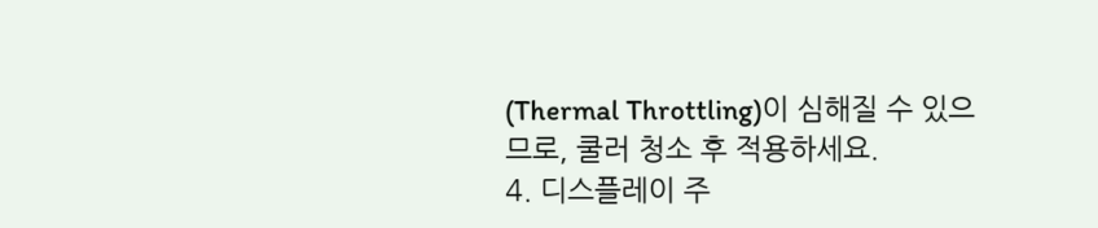(Thermal Throttling)이 심해질 수 있으므로, 쿨러 청소 후 적용하세요.
4. 디스플레이 주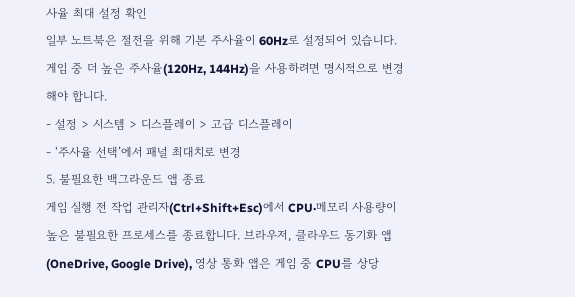사율 최대 설정 확인
일부 노트북은 절전을 위해 기본 주사율이 60Hz로 설정되어 있습니다. 게임 중 더 높은 주사율(120Hz, 144Hz)을 사용하려면 명시적으로 변경해야 합니다.
- 설정 > 시스템 > 디스플레이 > 고급 디스플레이
- ‘주사율 선택’에서 패널 최대치로 변경
5. 불필요한 백그라운드 앱 종료
게임 실행 전 작업 관리자(Ctrl+Shift+Esc)에서 CPU·메모리 사용량이 높은 불필요한 프로세스를 종료합니다. 브라우저, 클라우드 동기화 앱(OneDrive, Google Drive), 영상 통화 앱은 게임 중 CPU를 상당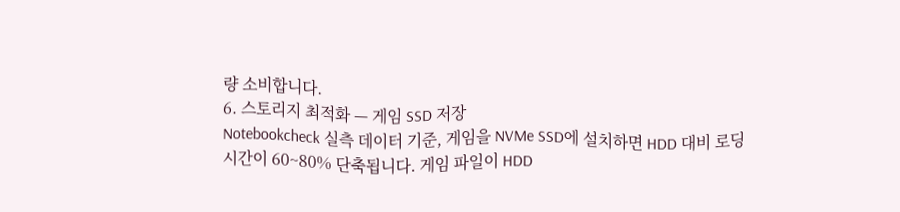량 소비합니다.
6. 스토리지 최적화 — 게임 SSD 저장
Notebookcheck 실측 데이터 기준, 게임을 NVMe SSD에 설치하면 HDD 대비 로딩 시간이 60~80% 단축됩니다. 게임 파일이 HDD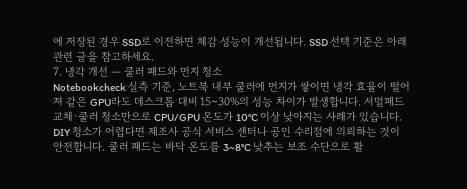에 저장된 경우 SSD로 이전하면 체감 성능이 개선됩니다. SSD 선택 기준은 아래 관련 글을 참고하세요.
7. 냉각 개선 — 쿨러 패드와 먼지 청소
Notebookcheck 실측 기준, 노트북 내부 쿨러에 먼지가 쌓이면 냉각 효율이 떨어져 같은 GPU라도 데스크톱 대비 15~30%의 성능 차이가 발생합니다. 서멀패드 교체·쿨러 청소만으로 CPU/GPU 온도가 10°C 이상 낮아지는 사례가 있습니다.
DIY 청소가 어렵다면 제조사 공식 서비스 센터나 공인 수리점에 의뢰하는 것이 안전합니다. 쿨러 패드는 바닥 온도를 3~8°C 낮추는 보조 수단으로 활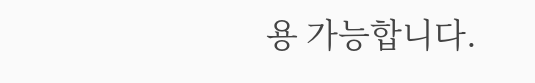용 가능합니다.